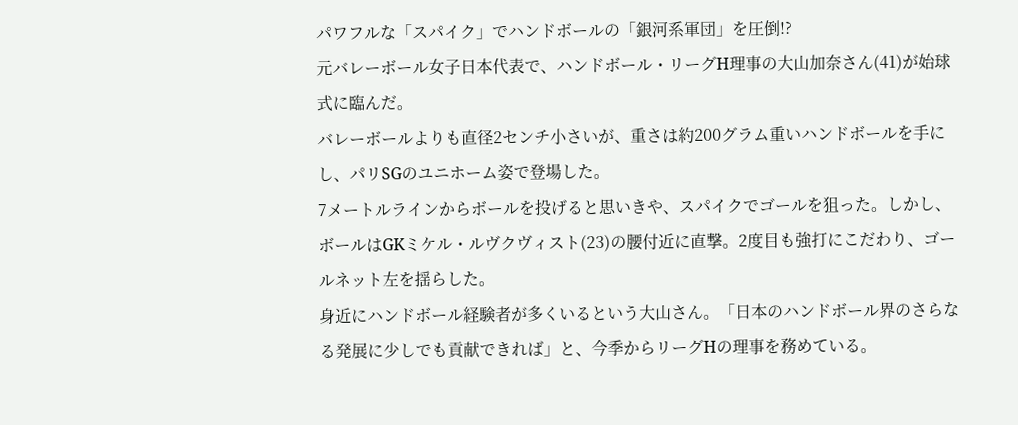パワフルな「スパイク」でハンドボールの「銀河系軍団」を圧倒!?
元バレーボール女子日本代表で、ハンドボール・リーグH理事の大山加奈さん(41)が始球式に臨んだ。
バレーボールよりも直径2センチ小さいが、重さは約200グラム重いハンドボールを手にし、パリSGのユニホーム姿で登場した。
7メートルラインからボールを投げると思いきや、スパイクでゴールを狙った。しかし、ボールはGKミケル・ルヴクヴィスト(23)の腰付近に直撃。2度目も強打にこだわり、ゴールネット左を揺らした。
身近にハンドボール経験者が多くいるという大山さん。「日本のハンドボール界のさらなる発展に少しでも貢献できれば」と、今季からリーグHの理事を務めている。